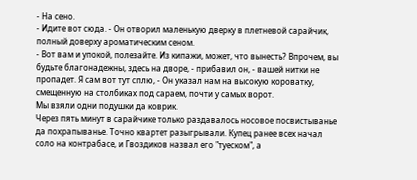- На сено.
- Идите вот сюда. - Он отворил маленькую дверку в плетневой сарайчик, полный доверху ароматическим сеном.
- Вот вам и упокой, полезайте. Из кипажи, может, что вынесть? Впрочем, вы будьте благонадежны, здесь на дворе, - прибавил он, - вашей нитки не пропадет. Я сам вот тут сплю, - Он указал нам на высокую короватку, смещенную на столбиках под сараем, почти у самых ворот.
Мы взяли одни подушки да коврик.
Через пять минут в сарайчике только раздавалось носовое посвистыванье да похрапыванье. Точно квартет разыгрывали. Купец ранее всех начал соло на контрабасе, и Гвоздиков назвал его "туеском", а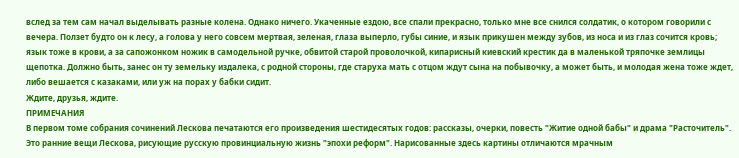вслед за тем сам начал выделывать разные колена. Однако ничего. Укаченные ездою, все спали прекрасно, только мне все снился солдатик, о котором говорили с вечера. Ползет будто он к лесу, а голова у него совсем мертвая, зеленая, глаза выперло, губы синие, и язык прикушен между зубов, из носа и из глаз сочится кровь; язык тоже в крови, а за сапожонком ножик в самодельной ручке, обвитой старой проволочкой, кипарисный киевский крестик да в маленькой тряпочке землицы щепотка. Должно быть, занес он ту земельку издалека, с родной стороны, где старуха мать с отцом ждут сына на побывочку, а может быть, и молодая жена тоже ждет, либо вешается с казаками, или уж на порах у бабки сидит.
Ждите, друзья, ждите.
ПРИМЕЧАНИЯ
В первом томе собрания сочинений Лескова печатаются его произведения шестидесятых годов: рассказы, очерки, повесть "Житие одной бабы" и драма "Расточитель". Это ранние вещи Лескова, рисующие русскую провинциальную жизнь "эпохи реформ". Нарисованные здесь картины отличаются мрачным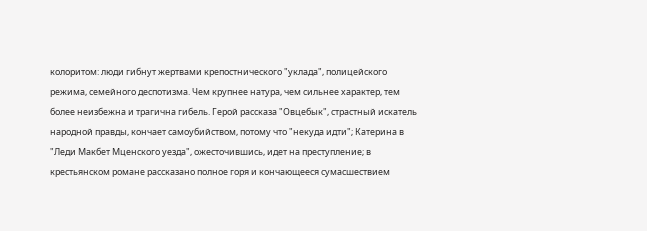колоритом: люди гибнут жертвами крепостнического "уклада", полицейского режима, семейного деспотизма. Чем крупнее натура, чем сильнее характер, тем более неизбежна и трагична гибель. Герой рассказа "Овцебык", страстный искатель народной правды, кончает самоубийством, потому что "некуда идти"; Катерина в "Леди Макбет Мценского уезда", ожесточившись, идет на преступление; в крестьянском романе рассказано полное горя и кончающееся сумасшествием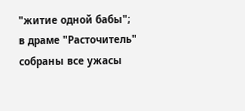"житие одной бабы"; в драме "Расточитель" собраны все ужасы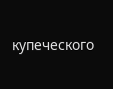купеческого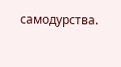самодурства.